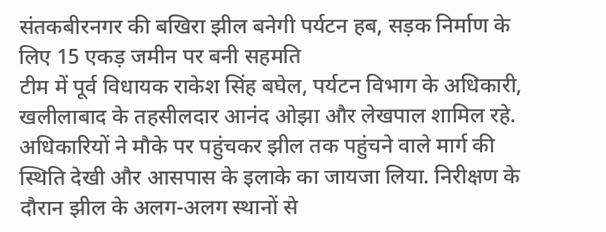संतकबीरनगर की बखिरा झील बनेगी पर्यटन हब, सड़क निर्माण के लिए 15 एकड़ जमीन पर बनी सहमति
टीम में पूर्व विधायक राकेश सिंह बघेल, पर्यटन विभाग के अधिकारी, खलीलाबाद के तहसीलदार आनंद ओझा और लेखपाल शामिल रहे. अधिकारियों ने मौके पर पहुंचकर झील तक पहुंचने वाले मार्ग की स्थिति देखी और आसपास के इलाके का जायजा लिया. निरीक्षण के दौरान झील के अलग-अलग स्थानों से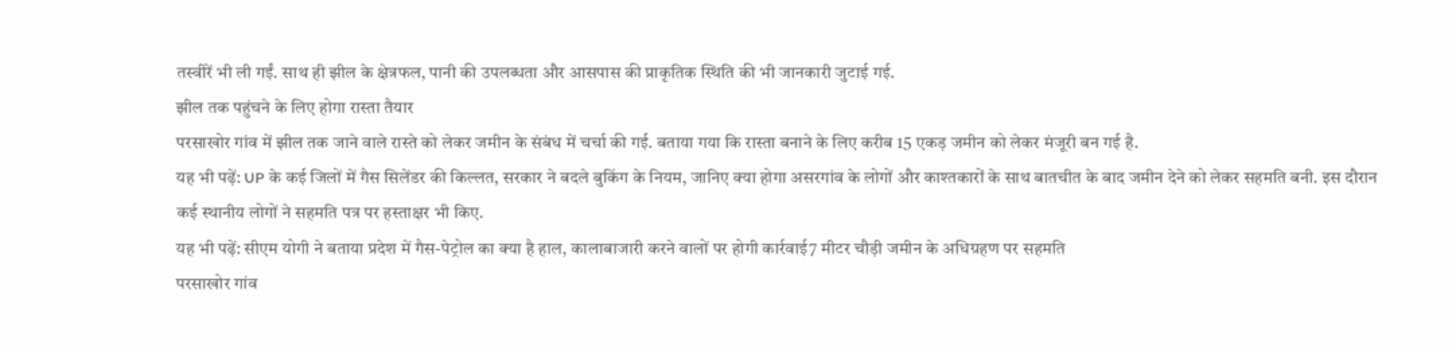तस्वीरें भी ली गईं. साथ ही झील के क्षेत्रफल, पानी की उपलब्धता और आसपास की प्राकृतिक स्थिति की भी जानकारी जुटाई गई.
झील तक पहुंचने के लिए होगा रास्ता तैयार
परसाखोर गांव में झील तक जाने वाले रास्ते को लेकर जमीन के संबंध में चर्चा की गई. बताया गया कि रास्ता बनाने के लिए करीब 15 एकड़ जमीन को लेकर मंजूरी बन गई है.
यह भी पढ़ें: UP के कई जिलों में गैस सिलेंडर की किल्लत, सरकार ने बदले बुकिंग के नियम, जानिए क्या होगा असरगांव के लोगों और काश्तकारों के साथ बातचीत के बाद जमीन देने को लेकर सहमति बनी. इस दौरान कई स्थानीय लोगों ने सहमति पत्र पर हस्ताक्षर भी किए.
यह भी पढ़ें: सीएम योगी ने बताया प्रदेश में गैस-पेट्रोल का क्या है हाल, कालाबाजारी करने वालों पर होगी कार्रवाई7 मीटर चौड़ी जमीन के अधिग्रहण पर सहमति
परसाखोर गांव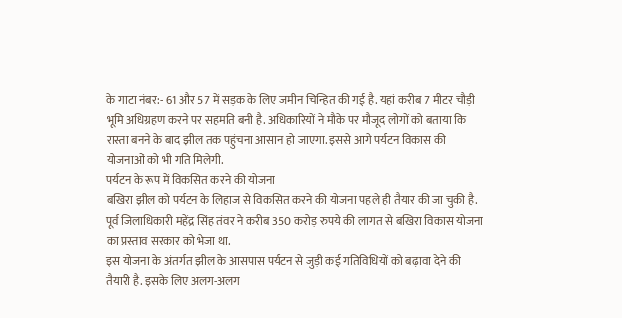के गाटा नंबर:- 61 और 57 में सड़क के लिए जमीन चिन्हित की गई है. यहां करीब 7 मीटर चौड़ी भूमि अधिग्रहण करने पर सहमति बनी है. अधिकारियों ने मौके पर मौजूद लोगों को बताया कि रास्ता बनने के बाद झील तक पहुंचना आसान हो जाएगा. इससे आगे पर्यटन विकास की योजनाओं को भी गति मिलेगी.
पर्यटन के रूप में विकसित करने की योजना
बखिरा झील को पर्यटन के लिहाज से विकसित करने की योजना पहले ही तैयार की जा चुकी है. पूर्व जिलाधिकारी महेंद्र सिंह तंवर ने करीब 350 करोड़ रुपये की लागत से बखिरा विकास योजना का प्रस्ताव सरकार को भेजा था.
इस योजना के अंतर्गत झील के आसपास पर्यटन से जुड़ी कई गतिविधियों को बढ़ावा देने की तैयारी है. इसके लिए अलग-अलग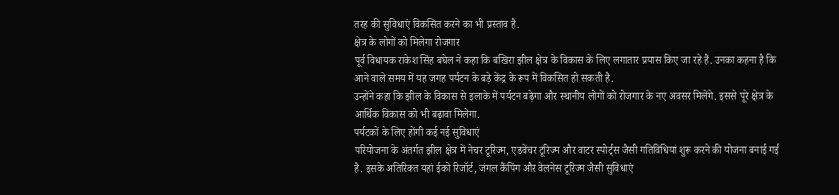तरह की सुविधाएं विकसित करने का भी प्रस्ताव है.
क्षेत्र के लोगों को मिलेगा रोजगार
पूर्व विधायक राकेश सिंह बघेल ने कहा कि बखिरा झील क्षेत्र के विकास के लिए लगातार प्रयास किए जा रहे हैं. उनका कहना है कि आने वाले समय में यह जगह पर्यटन के बड़े केंद्र के रूप में विकसित हो सकती है.
उन्होंने कहा कि झील के विकास से इलाके में पर्यटन बढ़ेगा और स्थानीय लोगों को रोजगार के नए अवसर मिलेंगे. इससे पूरे क्षेत्र के आर्थिक विकास को भी बढ़ावा मिलेगा.
पर्यटकों के लिए होंगी कई नई सुविधाएं
परियोजना के अंतर्गत झील क्षेत्र में नेचर टूरिज्म, एडवेंचर टूरिज्म और वाटर स्पोर्ट्स जैसी गतिविधियां शुरू करने की योजना बनाई गई है. इसके अतिरिक्त यहां ईको रिजॉर्ट, जंगल कैंपिंग और वेलनेस टूरिज्म जैसी सुविधाएं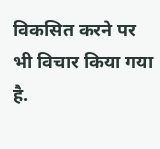विकसित करने पर भी विचार किया गया है.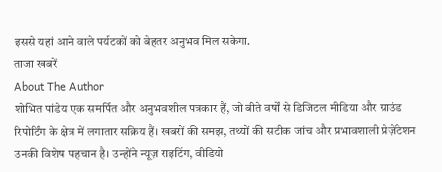इससे यहां आने वाले पर्यटकों को बेहतर अनुभव मिल सकेगा.
ताजा खबरें
About The Author
शोभित पांडेय एक समर्पित और अनुभवशील पत्रकार हैं, जो बीते वर्षों से डिजिटल मीडिया और ग्राउंड रिपोर्टिंग के क्षेत्र में लगातार सक्रिय हैं। खबरों की समझ, तथ्यों की सटीक जांच और प्रभावशाली प्रेज़ेंटेशन उनकी विशेष पहचान है। उन्होंने न्यूज़ राइटिंग, वीडियो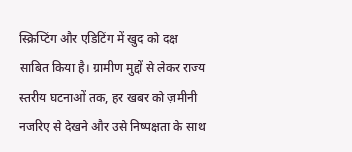स्क्रिप्टिंग और एडिटिंग में खुद को दक्ष साबित किया है। ग्रामीण मुद्दों से लेकर राज्य स्तरीय घटनाओं तक, हर खबर को ज़मीनी नजरिए से देखने और उसे निष्पक्षता के साथ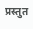प्रस्तुत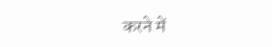करने में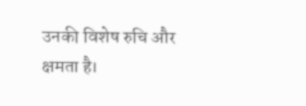उनकी विशेष रुचि और क्षमता है।